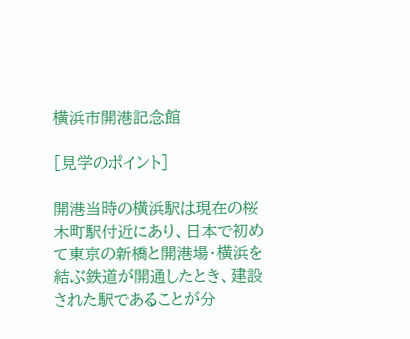横浜市開港記念館

[見学のポイント]

開港当時の横浜駅は現在の桜木町駅付近にあり、日本で初めて東京の新橋と開港場・横浜を結ぶ鉄道が開通したとき、建設された駅であることが分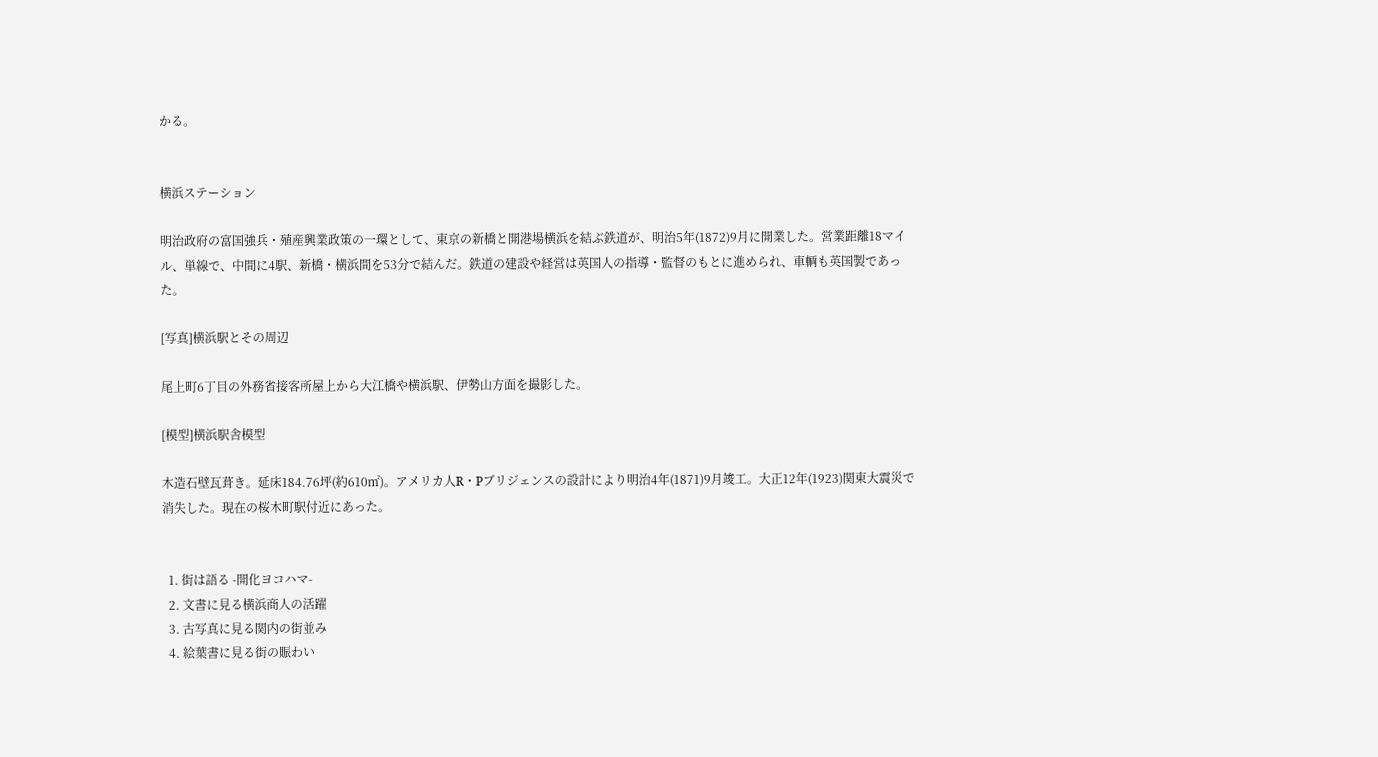かる。


横浜ステーション

明治政府の富国強兵・殖産興業政策の一環として、東京の新橋と開港場横浜を結ぶ鉄道が、明治5年(1872)9月に開業した。営業距離18マイル、単線で、中間に4駅、新橋・横浜間を53分で結んだ。鉄道の建設や経営は英国人の指導・監督のもとに進められ、車輌も英国製であった。

[写真]横浜駅とその周辺

尾上町6丁目の外務省接客所屋上から大江橋や横浜駅、伊勢山方面を撮影した。

[模型]横浜駅舎模型

木造石壁瓦葺き。延床184.76坪(約610㎡)。アメリカ人R・Pブリジェンスの設計により明治4年(1871)9月竣工。大正12年(1923)関東大震災で消失した。現在の桜木町駅付近にあった。


  1. 街は語る -開化ヨコハマ-
  2. 文書に見る横浜商人の活躍
  3. 古写真に見る関内の街並み
  4. 絵葉書に見る街の賑わい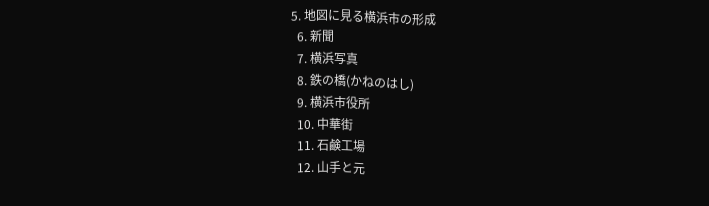5. 地図に見る横浜市の形成
  6. 新聞
  7. 横浜写真
  8. 鉄の橋(かねのはし)
  9. 横浜市役所
  10. 中華街
  11. 石鹸工場
  12. 山手と元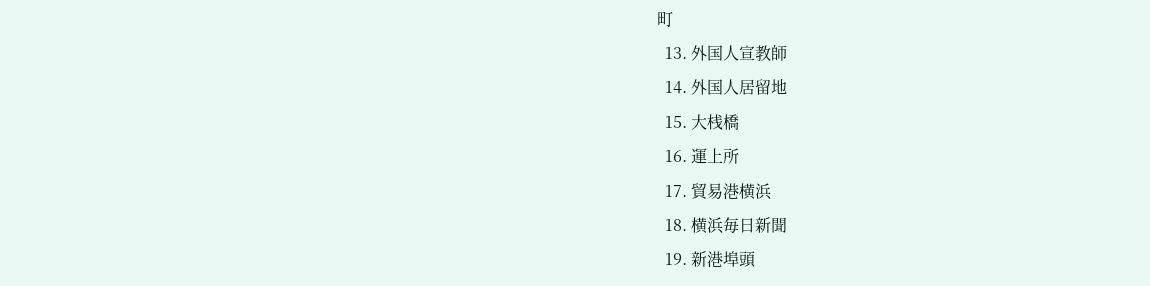町
  13. 外国人宣教師
  14. 外国人居留地
  15. 大桟橋
  16. 運上所
  17. 貿易港横浜
  18. 横浜毎日新聞
  19. 新港埠頭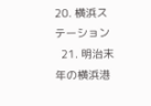20. 横浜ステーション
  21. 明治末年の横浜港